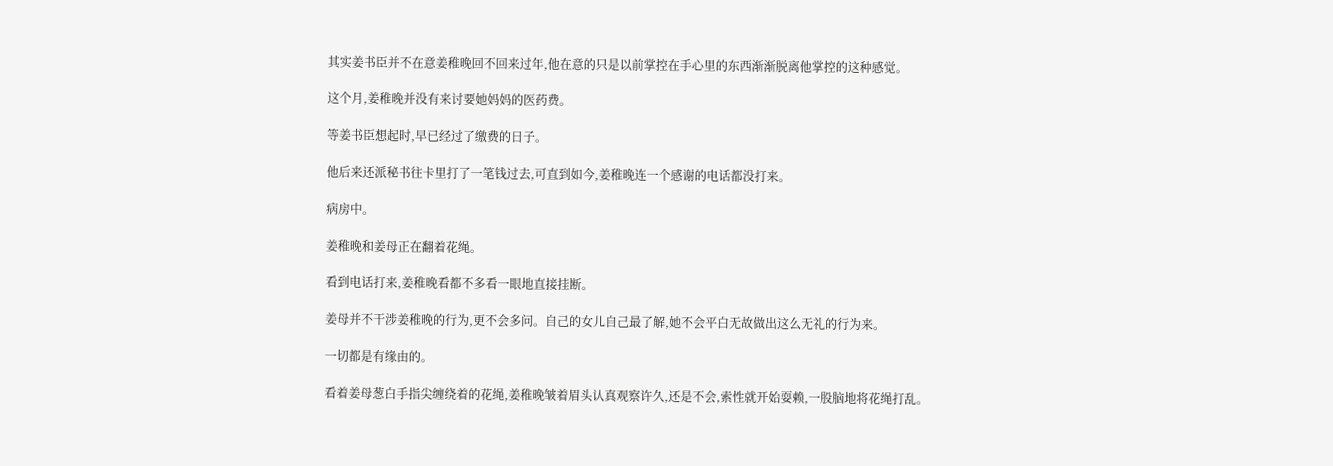其实姜书臣并不在意姜稚晚回不回来过年,他在意的只是以前掌控在手心里的东西渐渐脱离他掌控的这种感觉。

这个月,姜稚晚并没有来讨要她妈妈的医药费。

等姜书臣想起时,早已经过了缴费的日子。

他后来还派秘书往卡里打了一笔钱过去,可直到如今,姜稚晚连一个感谢的电话都没打来。

病房中。

姜稚晚和姜母正在翻着花绳。

看到电话打来,姜稚晚看都不多看一眼地直接挂断。

姜母并不干涉姜稚晚的行为,更不会多问。自己的女儿自己最了解,她不会平白无故做出这么无礼的行为来。

一切都是有缘由的。

看着姜母葱白手指尖缠绕着的花绳,姜稚晚皱着眉头认真观察许久,还是不会,索性就开始耍赖,一股脑地将花绳打乱。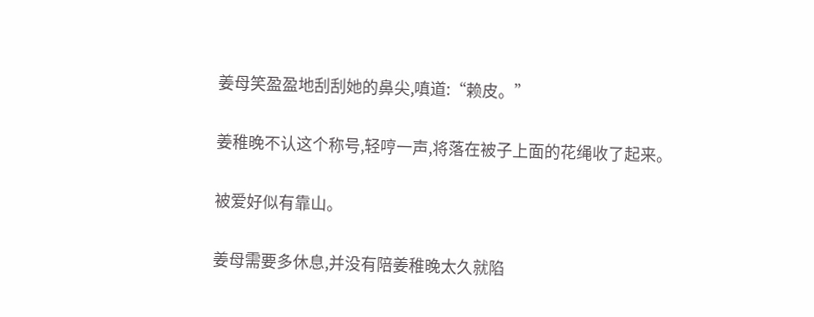姜母笑盈盈地刮刮她的鼻尖,嗔道:“赖皮。”

姜稚晚不认这个称号,轻哼一声,将落在被子上面的花绳收了起来。

被爱好似有靠山。

姜母需要多休息,并没有陪姜稚晚太久就陷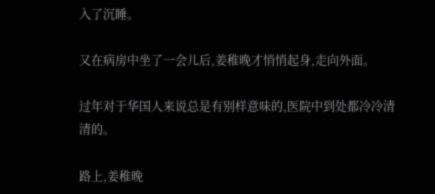入了沉睡。

又在病房中坐了一会儿后,姜稚晚才悄悄起身,走向外面。

过年对于华国人来说总是有别样意味的,医院中到处都冷冷清清的。

路上,姜稚晚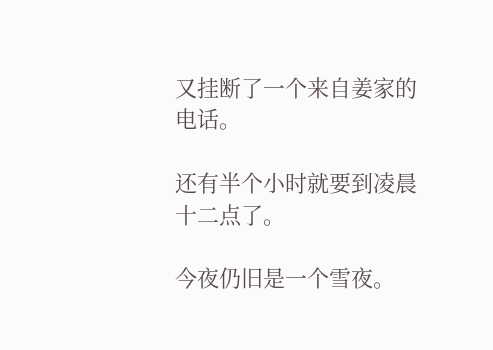又挂断了一个来自姜家的电话。

还有半个小时就要到凌晨十二点了。

今夜仍旧是一个雪夜。